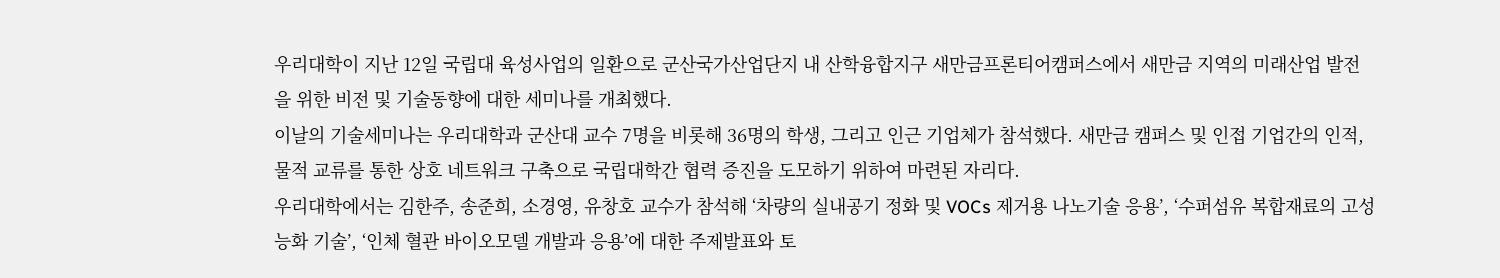우리대학이 지난 12일 국립대 육성사업의 일환으로 군산국가산업단지 내 산학융합지구 새만금프론티어캠퍼스에서 새만금 지역의 미래산업 발전을 위한 비전 및 기술동향에 대한 세미나를 개최했다.
이날의 기술세미나는 우리대학과 군산대 교수 7명을 비롯해 36명의 학생, 그리고 인근 기업체가 참석했다. 새만금 캠퍼스 및 인접 기업간의 인적, 물적 교류를 통한 상호 네트워크 구축으로 국립대학간 협력 증진을 도모하기 위하여 마련된 자리다.
우리대학에서는 김한주, 송준희, 소경영, 유창호 교수가 참석해 ‘차량의 실내공기 정화 및 VOCs 제거용 나노기술 응용’, ‘수퍼섬유 복합재료의 고성능화 기술’, ‘인체 혈관 바이오모델 개발과 응용’에 대한 주제발표와 토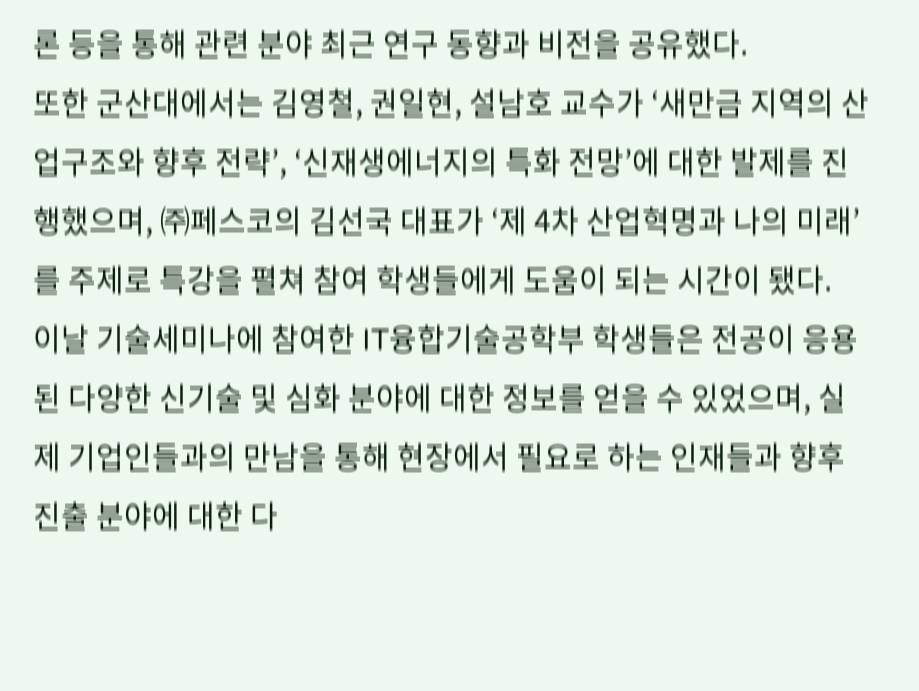론 등을 통해 관련 분야 최근 연구 동향과 비전을 공유했다.
또한 군산대에서는 김영철, 권일현, 설남호 교수가 ‘새만금 지역의 산업구조와 향후 전략’, ‘신재생에너지의 특화 전망’에 대한 발제를 진행했으며, ㈜페스코의 김선국 대표가 ‘제 4차 산업혁명과 나의 미래’를 주제로 특강을 펼쳐 참여 학생들에게 도움이 되는 시간이 됐다.
이날 기술세미나에 참여한 IT융합기술공학부 학생들은 전공이 응용된 다양한 신기술 및 심화 분야에 대한 정보를 얻을 수 있었으며, 실제 기업인들과의 만남을 통해 현장에서 필요로 하는 인재들과 향후 진출 분야에 대한 다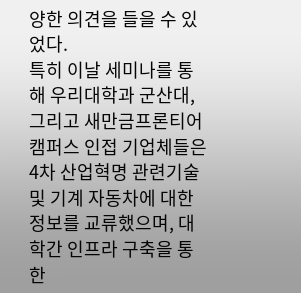양한 의견을 들을 수 있었다.
특히 이날 세미나를 통해 우리대학과 군산대, 그리고 새만금프론티어캠퍼스 인접 기업체들은 4차 산업혁명 관련기술 및 기계 자동차에 대한 정보를 교류했으며, 대학간 인프라 구축을 통한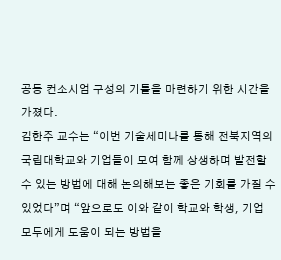공동 컨소시엄 구성의 기틀을 마련하기 위한 시간을 가졌다.
김한주 교수는 “이번 기술세미나를 통해 전북지역의 국립대학교와 기업들이 모여 함께 상생하며 발전할 수 있는 방법에 대해 논의해보는 좋은 기회를 가질 수 있었다”며 “앞으로도 이와 같이 학교와 학생, 기업 모두에게 도움이 되는 방법을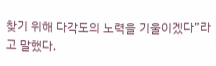찾기 위해 다각도의 노력을 기울이겠다”라고 말했다.